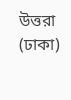উত্তরা (ঢাকা)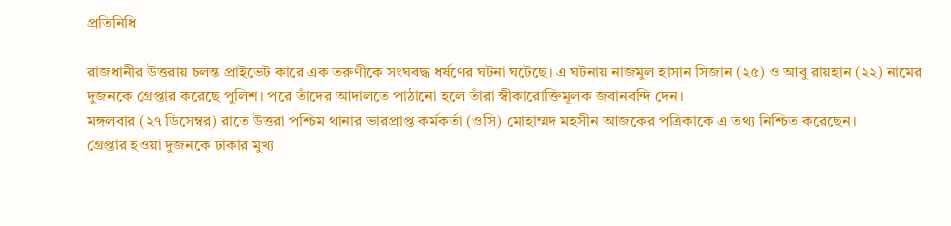প্রতিনিধি

রাজধানীর উত্তরায় চলন্ত প্রাইভেট কারে এক তরুণীকে সংঘবদ্ধ ধর্ষণের ঘটনা ঘটেছে। এ ঘটনায় নাজমুল হাসান সিজান (২৫) ও আবু রায়হান (২২) নামের দুজনকে গ্রেপ্তার করেছে পুলিশ। পরে তাঁদের আদালতে পাঠানো হলে তাঁরা স্বীকারোক্তিমূলক জবানবন্দি দেন।
মঙ্গলবার (২৭ ডিসেম্বর) রাতে উত্তরা পশ্চিম থানার ভারপ্রাপ্ত কর্মকর্তা (ওসি) মোহাম্মদ মহসীন আজকের পত্রিকাকে এ তথ্য নিশ্চিত করেছেন।
গ্রেপ্তার হওয়া দুজনকে ঢাকার মুখ্য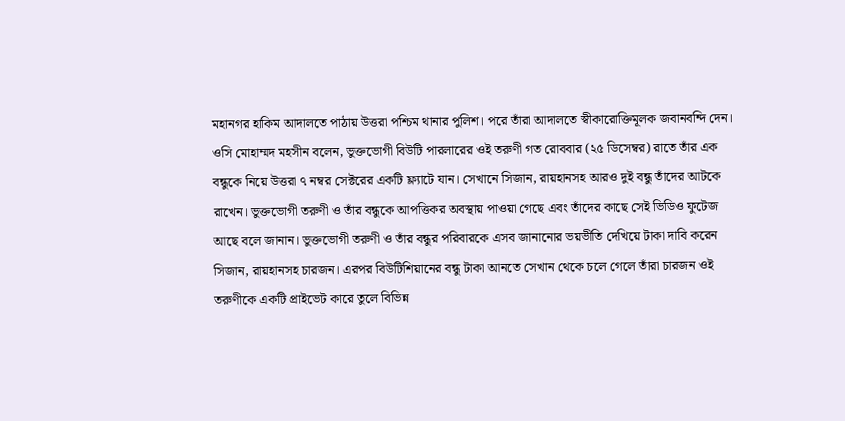মহানগর হাকিম আদালতে পাঠায় উত্তরা পশ্চিম থানার পুলিশ। পরে তাঁরা আদালতে স্বীকারোক্তিমূলক জবানবন্দি দেন।
ওসি মোহাম্মদ মহসীন বলেন, ভুক্তভোগী বিউটি পারলারের ওই তরুণী গত রোববার (২৫ ডিসেম্বর) রাতে তাঁর এক বন্ধুকে নিয়ে উত্তরা ৭ নম্বর সেক্টরের একটি ফ্ল্যাটে যান। সেখানে সিজান, রায়হানসহ আরও দুই বন্ধু তাঁদের আটকে রাখেন। ভুক্তভোগী তরুণী ও তাঁর বন্ধুকে আপত্তিকর অবস্থায় পাওয়া গেছে এবং তাঁদের কাছে সেই ভিডিও ফুটেজ আছে বলে জানান। ভুক্তভোগী তরুণী ও তাঁর বন্ধুর পরিবারকে এসব জানানোর ভয়ভীতি দেখিয়ে টাকা দাবি করেন সিজান, রায়হানসহ চারজন। এরপর বিউটিশিয়ানের বন্ধু টাকা আনতে সেখান থেকে চলে গেলে তাঁরা চারজন ওই তরুণীকে একটি প্রাইভেট কারে তুলে বিভিন্ন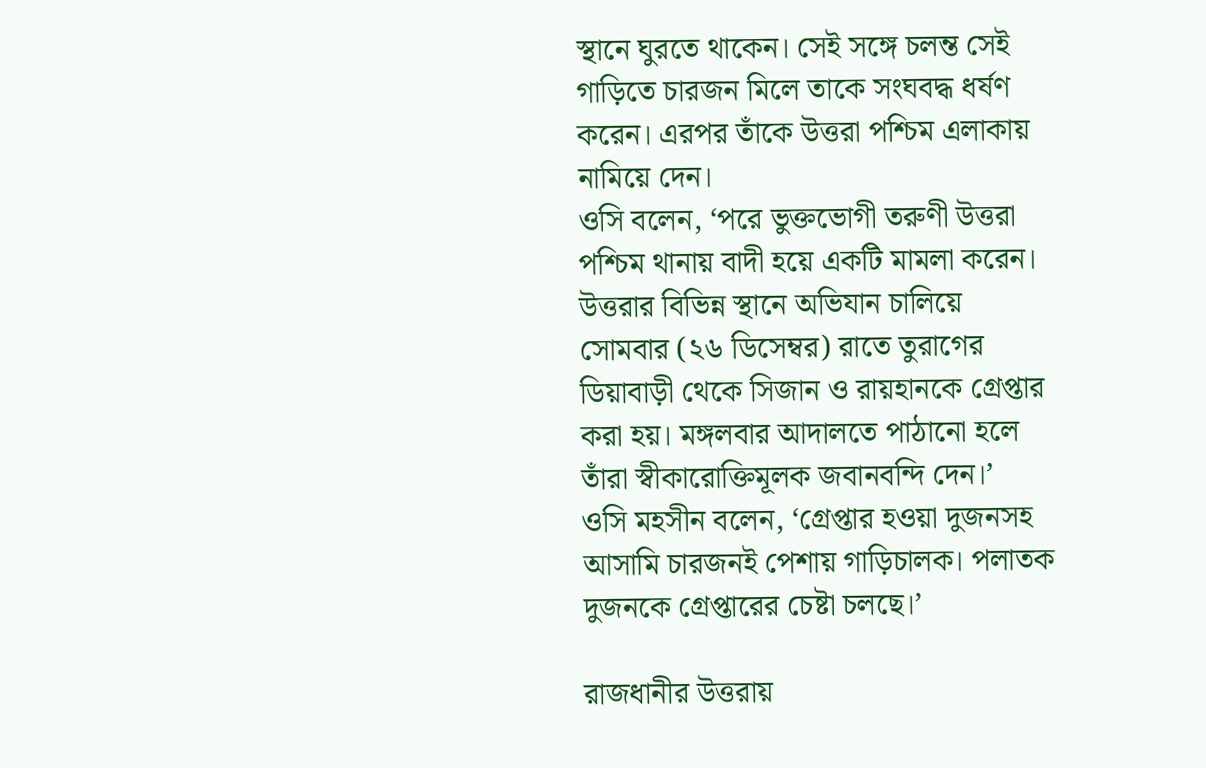স্থানে ঘুরতে থাকেন। সেই সঙ্গে চলন্ত সেই গাড়িতে চারজন মিলে তাকে সংঘবদ্ধ ধর্ষণ করেন। এরপর তাঁকে উত্তরা পশ্চিম এলাকায় নামিয়ে দেন।
ওসি বলেন, ‘পরে ভুক্তভোগী তরুণী উত্তরা পশ্চিম থানায় বাদী হয়ে একটি মামলা করেন। উত্তরার বিভিন্ন স্থানে অভিযান চালিয়ে সোমবার (২৬ ডিসেম্বর) রাতে তুরাগের ডিয়াবাড়ী থেকে সিজান ও রায়হানকে গ্রেপ্তার করা হয়। মঙ্গলবার আদালতে পাঠানো হলে তাঁরা স্বীকারোক্তিমূলক জবানবন্দি দেন।’
ওসি মহসীন বলেন, ‘গ্রেপ্তার হওয়া দুজনসহ আসামি চারজনই পেশায় গাড়িচালক। পলাতক দুজনকে গ্রেপ্তারের চেষ্টা চলছে।’

রাজধানীর উত্তরায়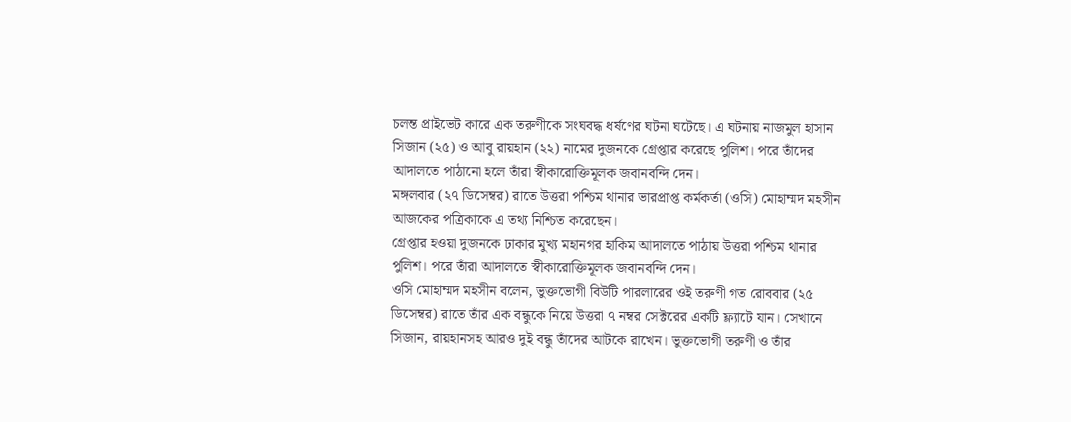চলন্ত প্রাইভেট কারে এক তরুণীকে সংঘবদ্ধ ধর্ষণের ঘটনা ঘটেছে। এ ঘটনায় নাজমুল হাসান সিজান (২৫) ও আবু রায়হান (২২) নামের দুজনকে গ্রেপ্তার করেছে পুলিশ। পরে তাঁদের আদালতে পাঠানো হলে তাঁরা স্বীকারোক্তিমূলক জবানবন্দি দেন।
মঙ্গলবার (২৭ ডিসেম্বর) রাতে উত্তরা পশ্চিম থানার ভারপ্রাপ্ত কর্মকর্তা (ওসি) মোহাম্মদ মহসীন আজকের পত্রিকাকে এ তথ্য নিশ্চিত করেছেন।
গ্রেপ্তার হওয়া দুজনকে ঢাকার মুখ্য মহানগর হাকিম আদালতে পাঠায় উত্তরা পশ্চিম থানার পুলিশ। পরে তাঁরা আদালতে স্বীকারোক্তিমূলক জবানবন্দি দেন।
ওসি মোহাম্মদ মহসীন বলেন, ভুক্তভোগী বিউটি পারলারের ওই তরুণী গত রোববার (২৫ ডিসেম্বর) রাতে তাঁর এক বন্ধুকে নিয়ে উত্তরা ৭ নম্বর সেক্টরের একটি ফ্ল্যাটে যান। সেখানে সিজান, রায়হানসহ আরও দুই বন্ধু তাঁদের আটকে রাখেন। ভুক্তভোগী তরুণী ও তাঁর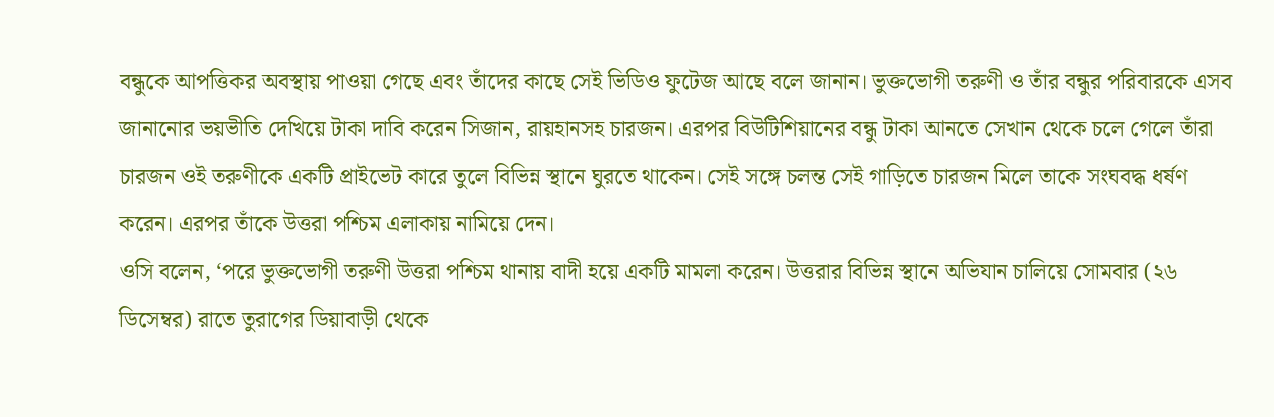বন্ধুকে আপত্তিকর অবস্থায় পাওয়া গেছে এবং তাঁদের কাছে সেই ভিডিও ফুটেজ আছে বলে জানান। ভুক্তভোগী তরুণী ও তাঁর বন্ধুর পরিবারকে এসব জানানোর ভয়ভীতি দেখিয়ে টাকা দাবি করেন সিজান, রায়হানসহ চারজন। এরপর বিউটিশিয়ানের বন্ধু টাকা আনতে সেখান থেকে চলে গেলে তাঁরা চারজন ওই তরুণীকে একটি প্রাইভেট কারে তুলে বিভিন্ন স্থানে ঘুরতে থাকেন। সেই সঙ্গে চলন্ত সেই গাড়িতে চারজন মিলে তাকে সংঘবদ্ধ ধর্ষণ করেন। এরপর তাঁকে উত্তরা পশ্চিম এলাকায় নামিয়ে দেন।
ওসি বলেন, ‘পরে ভুক্তভোগী তরুণী উত্তরা পশ্চিম থানায় বাদী হয়ে একটি মামলা করেন। উত্তরার বিভিন্ন স্থানে অভিযান চালিয়ে সোমবার (২৬ ডিসেম্বর) রাতে তুরাগের ডিয়াবাড়ী থেকে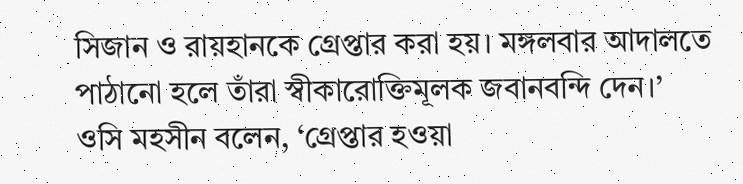সিজান ও রায়হানকে গ্রেপ্তার করা হয়। মঙ্গলবার আদালতে পাঠানো হলে তাঁরা স্বীকারোক্তিমূলক জবানবন্দি দেন।’
ওসি মহসীন বলেন, ‘গ্রেপ্তার হওয়া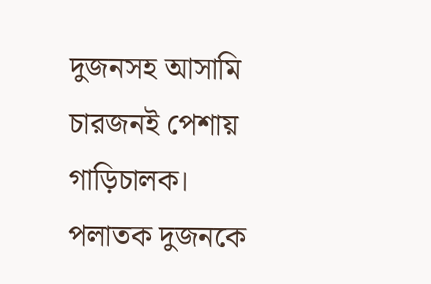দুজনসহ আসামি চারজনই পেশায় গাড়িচালক। পলাতক দুজনকে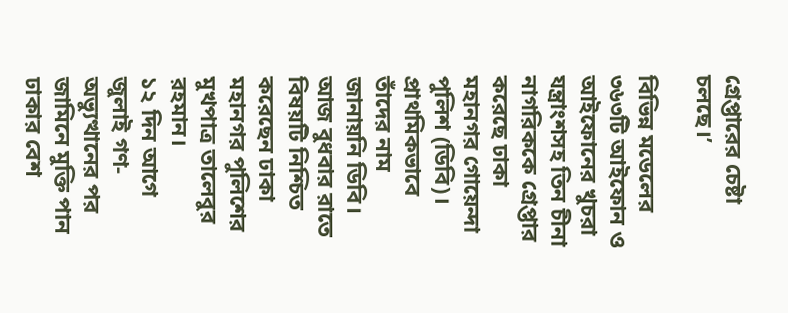গ্রেপ্তারের চেষ্টা চলছে।’

বিভিন্ন মডেলের ৩৬৩টি আইফোন ও আইফোনের খুচরা যন্ত্রাংশসহ তিন চীনা নাগরিককে গ্রেপ্তার করেছে ঢাকা মহানগর গোয়েন্দা পুলিশ (ডিবি)। প্রাথমিকভাবে তাঁদের নাম জানায়নি ডিবি। আজ বুধবার রাতে বিষয়টি নিশ্চিত করেছেন ঢাকা মহানগর পুলিশের মুখপাত্র তালেবুর রহমান।
১২ দিন আগে
জুলাই গণ-অভ্যুত্থানের পর জামিনে মুক্তি পান ঢাকার বেশ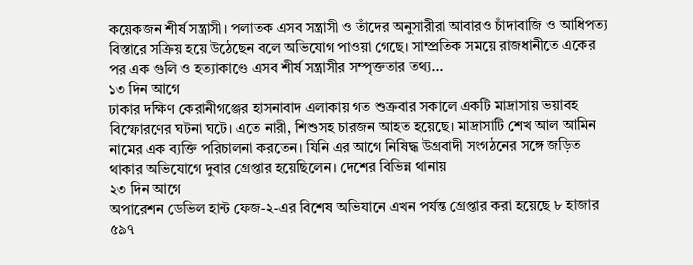কয়েকজন শীর্ষ সন্ত্রাসী। পলাতক এসব সন্ত্রাসী ও তাঁদের অনুসারীরা আবারও চাঁদাবাজি ও আধিপত্য বিস্তারে সক্রিয় হয়ে উঠেছেন বলে অভিযোগ পাওয়া গেছে। সাম্প্রতিক সময়ে রাজধানীতে একের পর এক গুলি ও হত্যাকাণ্ডে এসব শীর্ষ সন্ত্রাসীর সম্পৃক্ততার তথ্য...
১৩ দিন আগে
ঢাকার দক্ষিণ কেরানীগঞ্জের হাসনাবাদ এলাকায় গত শুক্রবার সকালে একটি মাদ্রাসায় ভয়াবহ বিস্ফোরণের ঘটনা ঘটে। এতে নারী, শিশুসহ চারজন আহত হয়েছে। মাদ্রাসাটি শেখ আল আমিন নামের এক ব্যক্তি পরিচালনা করতেন। যিনি এর আগে নিষিদ্ধ উগ্রবাদী সংগঠনের সঙ্গে জড়িত থাকার অভিযোগে দুবার গ্রেপ্তার হয়েছিলেন। দেশের বিভিন্ন থানায়
২৩ দিন আগে
অপারেশন ডেভিল হান্ট ফেজ-২-এর বিশেষ অভিযানে এখন পর্যন্ত গ্রেপ্তার করা হয়েছে ৮ হাজার ৫৯৭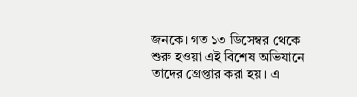জনকে। গত ১৩ ডিসেম্বর থেকে শুরু হওয়া এই বিশেষ অভিযানে তাদের গ্রেপ্তার করা হয়। এ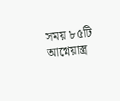সময় ৮৫টি আগ্নেয়াস্ত্র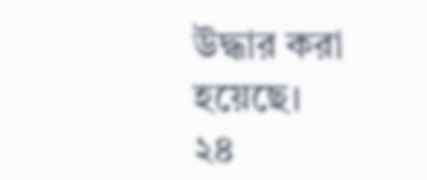উদ্ধার করা হয়েছে।
২৪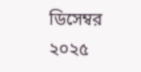ডিসেম্বর ২০২৫